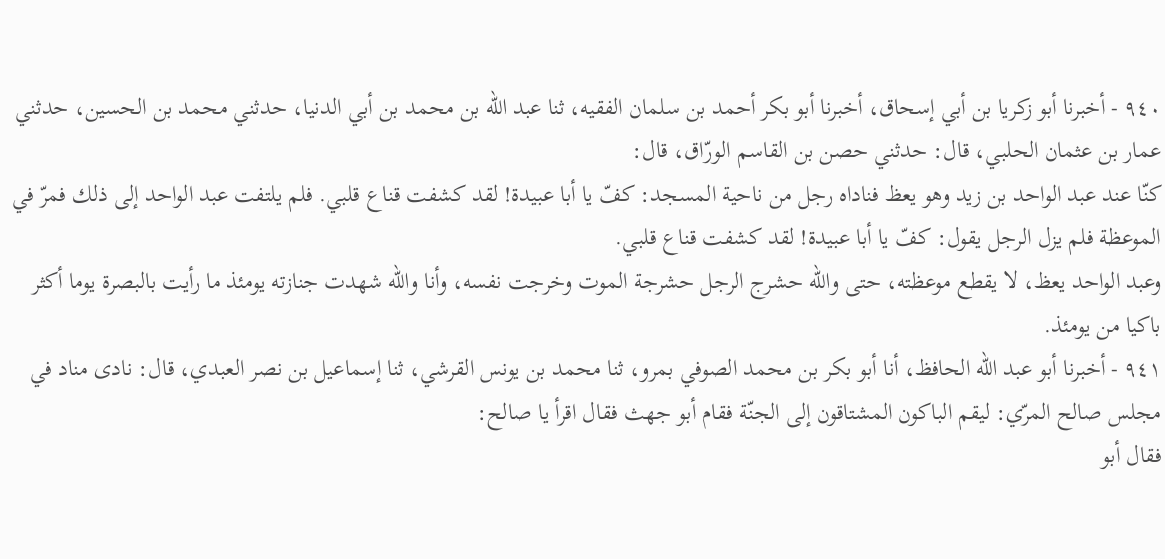٩٤٠ - أخبرنا أبو زكريا بن أبي إسحاق، أخبرنا أبو بكر أحمد بن سلمان الفقيه، ثنا عبد الله بن محمد بن أبي الدنيا، حدثني محمد بن الحسين، حدثني عمار بن عثمان الحلبي، قال: حدثني حصن بن القاسم الورّاق، قال:
كنّا عند عبد الواحد بن زيد وهو يعظ فناداه رجل من ناحية المسجد: كفّ يا أبا عبيدة! لقد كشفت قناع قلبي. فلم يلتفت عبد الواحد إلى ذلك فمرّ في الموعظة فلم يزل الرجل يقول: كفّ يا أبا عبيدة! لقد كشفت قناع قلبي.
وعبد الواحد يعظ، لا يقطع موعظته، حتى والله حشرج الرجل حشرجة الموت وخرجت نفسه، وأنا والله شهدت جنازته يومئذ ما رأيت بالبصرة يوما أكثر باكيا من يومئذ.
٩٤١ - أخبرنا أبو عبد الله الحافظ، أنا أبو بكر بن محمد الصوفي بمرو، ثنا محمد بن يونس القرشي، ثنا إسماعيل بن نصر العبدي، قال: نادى مناد في مجلس صالح المرّي: ليقم الباكون المشتاقون إلى الجنّة فقام أبو جهث فقال اقرأ يا صالح:
فقال أبو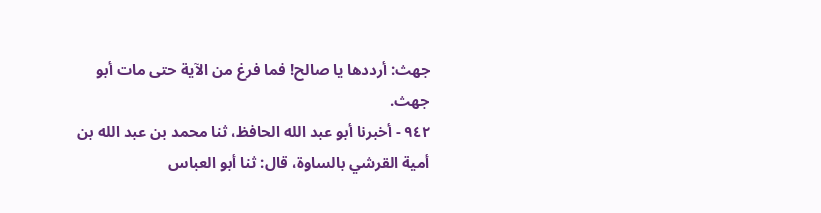جهث: أرددها يا صالح! فما فرغ من الآية حتى مات أبو جهث.
٩٤٢ - أخبرنا أبو عبد الله الحافظ، ثنا محمد بن عبد الله بن أمية القرشي بالساوة، قال: ثنا أبو العباس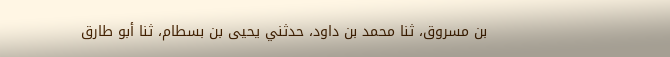بن مسروق، ثنا محمد بن داود، حدثني يحيى بن بسطام، ثنا أبو طارق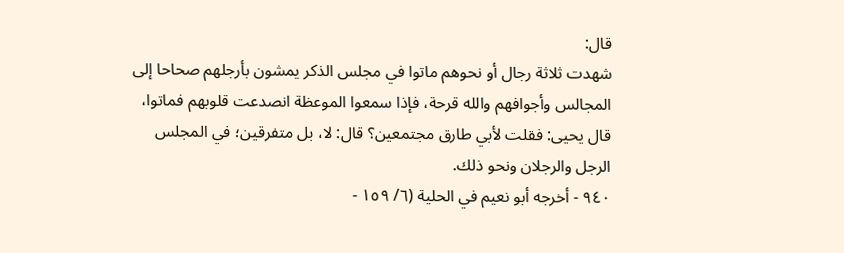قال:
شهدت ثلاثة رجال أو نحوهم ماتوا في مجلس الذكر يمشون بأرجلهم صحاحا إلى المجالس وأجوافهم والله قرحة، فإذا سمعوا الموعظة انصدعت قلوبهم فماتوا، قال يحيى: فقلت لأبي طارق مجتمعين؟ قال: لا، بل متفرقين؛ في المجلس الرجل والرجلان ونحو ذلك.
٩٤٠ - أخرجه أبو نعيم في الحلية (٦/ ١٥٩ -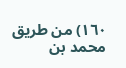١٦٠) من طريق محمد بن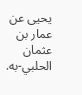يحيى عن عمار بن عثمان الحلبي-به.